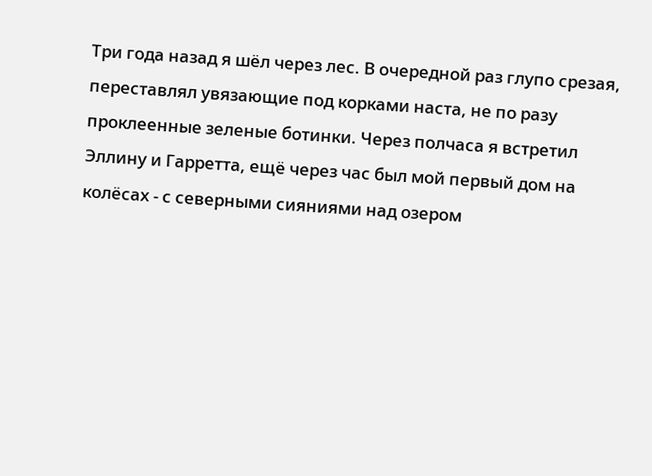Три года назад я шёл через лес. В очередной раз глупо срезая, переставлял увязающие под корками наста, не по разу проклеенные зеленые ботинки. Через полчаса я встретил Эллину и Гарретта, ещё через час был мой первый дом на колёсах - с северными сияниями над озером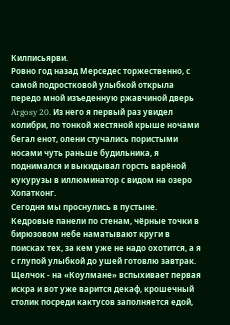Килписьярви.
Ровно год назад Мерседес торжественно, с самой подростковой улыбкой открыла передо мной изъеденную ржавчиной дверь Argosy 20. Из него я первый раз увидел колибри, по тонкой жестяной крыше ночами бегал енот, олени стучались пористыми носами чуть раньше будильника, я поднимался и выкидывал горсть варёной кукурузы в иллюминатор с видом на озеро Хопатконг.
Сегодня мы проснулись в пустыне. Кедровые панели по стенам, чёрные точки в бирюзовом небе наматывают круги в поисках тех, за кем уже не надо охотится, а я с глупой улыбкой до ушей готовлю завтрак. Щелчок - на «Коулмане» вспыхивает первая искра и вот уже варится декаф, крошечный столик посреди кактусов заполняется едой,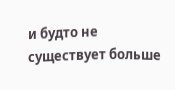и будто не существует больше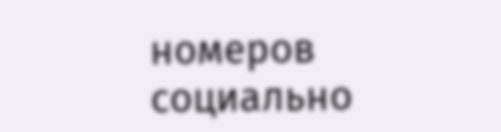номеров социально